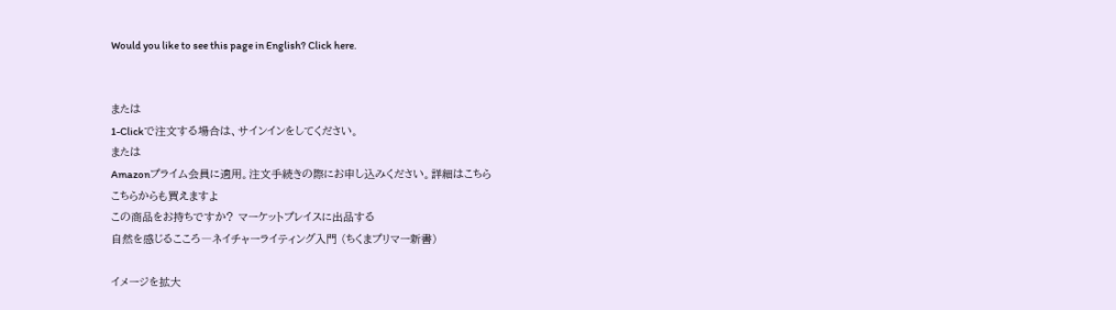Would you like to see this page in English? Click here.


または
1-Clickで注文する場合は、サインインをしてください。
または
Amazonプライム会員に適用。注文手続きの際にお申し込みください。詳細はこちら
こちらからも買えますよ
この商品をお持ちですか? マーケットプレイスに出品する
自然を感じるこころ―ネイチャーライティング入門 (ちくまプリマー新書)

イメージを拡大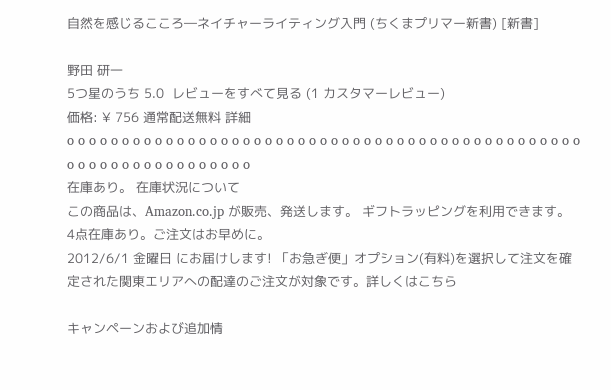自然を感じるこころ―ネイチャーライティング入門 (ちくまプリマー新書) [新書]

野田 研一
5つ星のうち 5.0  レビューをすべて見る (1 カスタマーレビュー)
価格: ¥ 756 通常配送無料 詳細
o o o o o o o o o o o o o o o o o o o o o o o o o o o o o o o o o o o o o o o o o o o o o o o o o o o o o o o o o o o o o o o o
在庫あり。 在庫状況について
この商品は、Amazon.co.jp が販売、発送します。 ギフトラッピングを利用できます。
4点在庫あり。ご注文はお早めに。
2012/6/1 金曜日 にお届けします! 「お急ぎ便」オプション(有料)を選択して注文を確定された関東エリアへの配達のご注文が対象です。詳しくはこちら

キャンペーンおよび追加情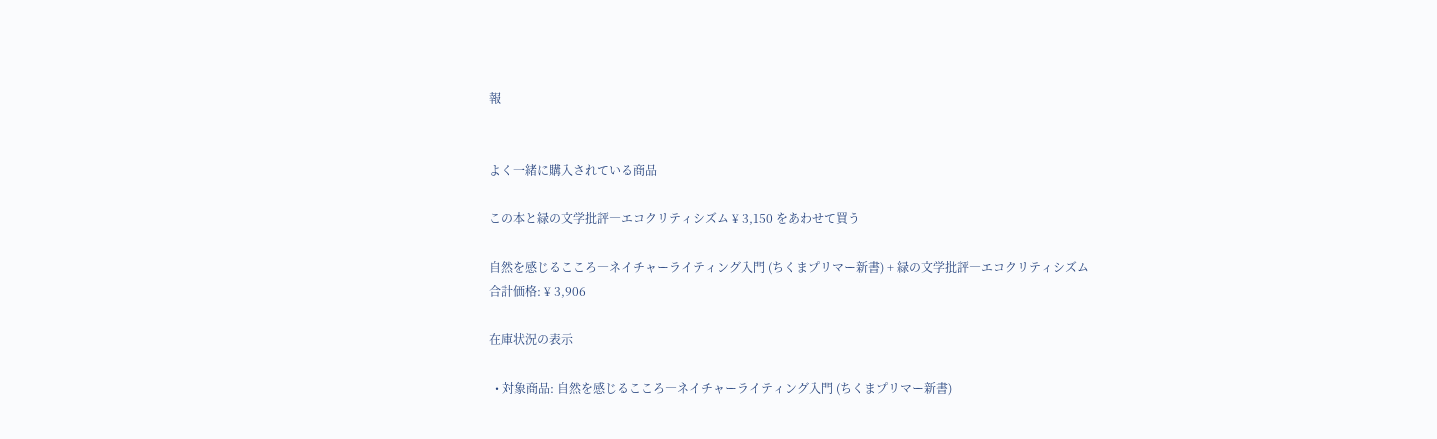報


よく一緒に購入されている商品

この本と緑の文学批評―エコクリティシズム ¥ 3,150 をあわせて買う

自然を感じるこころ―ネイチャーライティング入門 (ちくまプリマー新書) + 緑の文学批評―エコクリティシズム
合計価格: ¥ 3,906

在庫状況の表示

  • 対象商品: 自然を感じるこころ―ネイチャーライティング入門 (ちくまプリマー新書)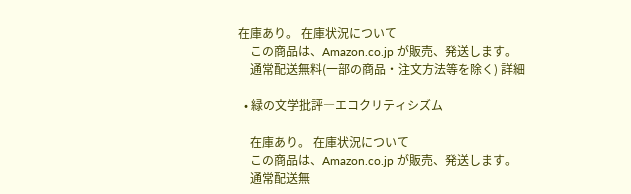在庫あり。 在庫状況について
    この商品は、Amazon.co.jp が販売、発送します。
    通常配送無料(一部の商品・注文方法等を除く) 詳細

  • 緑の文学批評―エコクリティシズム

    在庫あり。 在庫状況について
    この商品は、Amazon.co.jp が販売、発送します。
    通常配送無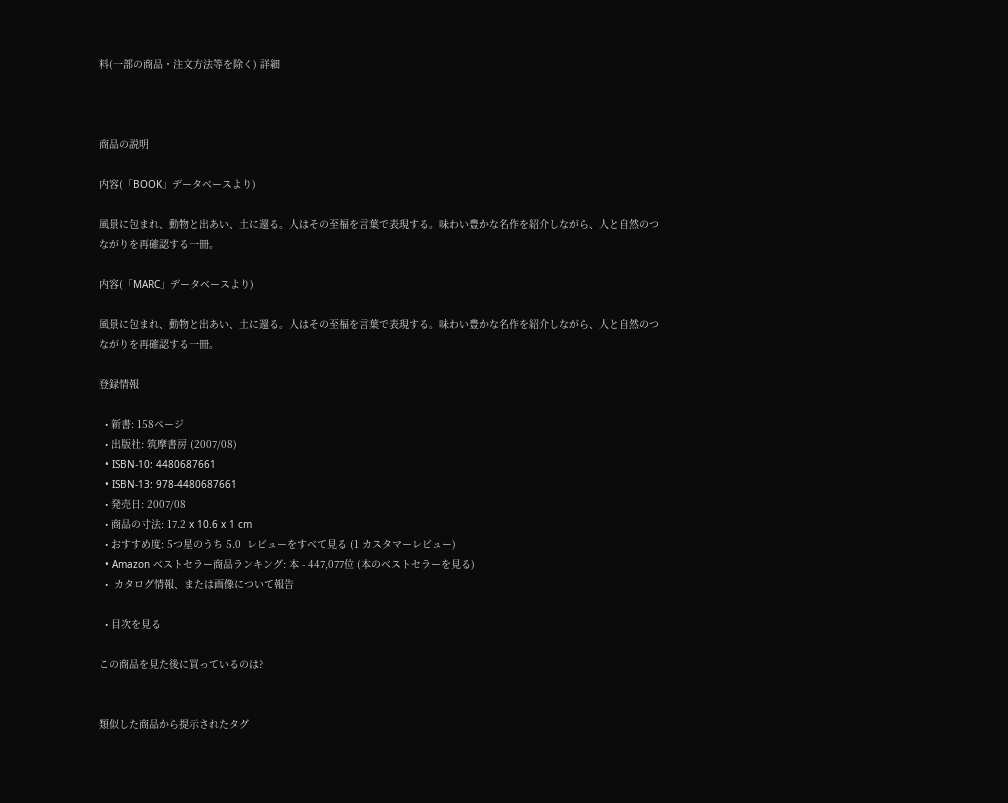料(一部の商品・注文方法等を除く) 詳細



商品の説明

内容(「BOOK」データベースより)

風景に包まれ、動物と出あい、土に還る。人はその至福を言葉で表現する。味わい豊かな名作を紹介しながら、人と自然のつながりを再確認する一冊。

内容(「MARC」データベースより)

風景に包まれ、動物と出あい、土に還る。人はその至福を言葉で表現する。味わい豊かな名作を紹介しながら、人と自然のつながりを再確認する一冊。

登録情報

  • 新書: 158ページ
  • 出版社: 筑摩書房 (2007/08)
  • ISBN-10: 4480687661
  • ISBN-13: 978-4480687661
  • 発売日: 2007/08
  • 商品の寸法: 17.2 x 10.6 x 1 cm
  • おすすめ度: 5つ星のうち 5.0  レビューをすべて見る (1 カスタマーレビュー)
  • Amazon ベストセラー商品ランキング: 本 - 447,077位 (本のベストセラーを見る)
  •  カタログ情報、または画像について報告

  • 目次を見る

この商品を見た後に買っているのは?


類似した商品から提示されたタグ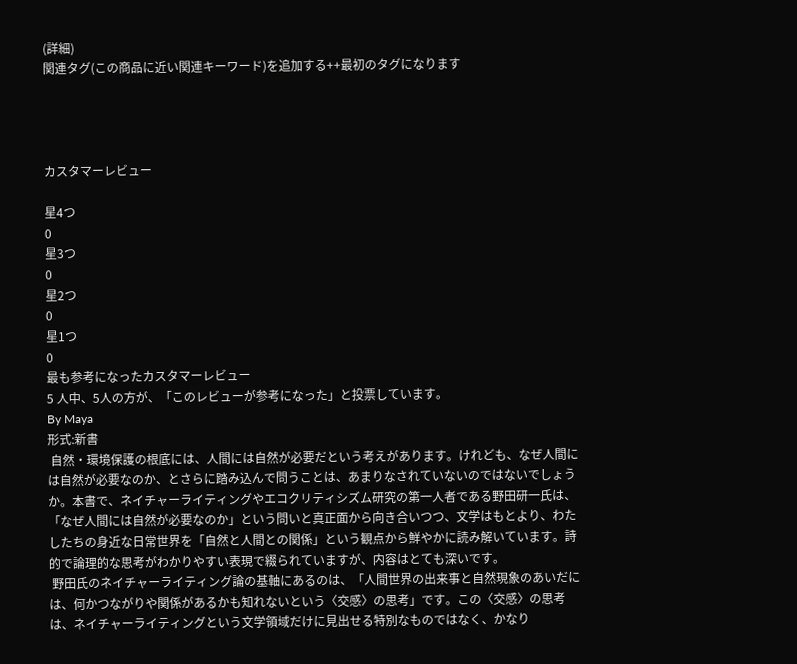(詳細)
関連タグ(この商品に近い関連キーワード)を追加する++最初のタグになります




カスタマーレビュー

星4つ
0
星3つ
0
星2つ
0
星1つ
0
最も参考になったカスタマーレビュー
5 人中、5人の方が、「このレビューが参考になった」と投票しています。
By Maya
形式:新書
 自然・環境保護の根底には、人間には自然が必要だという考えがあります。けれども、なぜ人間には自然が必要なのか、とさらに踏み込んで問うことは、あまりなされていないのではないでしょうか。本書で、ネイチャーライティングやエコクリティシズム研究の第一人者である野田研一氏は、「なぜ人間には自然が必要なのか」という問いと真正面から向き合いつつ、文学はもとより、わたしたちの身近な日常世界を「自然と人間との関係」という観点から鮮やかに読み解いています。詩的で論理的な思考がわかりやすい表現で綴られていますが、内容はとても深いです。
 野田氏のネイチャーライティング論の基軸にあるのは、「人間世界の出来事と自然現象のあいだには、何かつながりや関係があるかも知れないという〈交感〉の思考」です。この〈交感〉の思考は、ネイチャーライティングという文学領域だけに見出せる特別なものではなく、かなり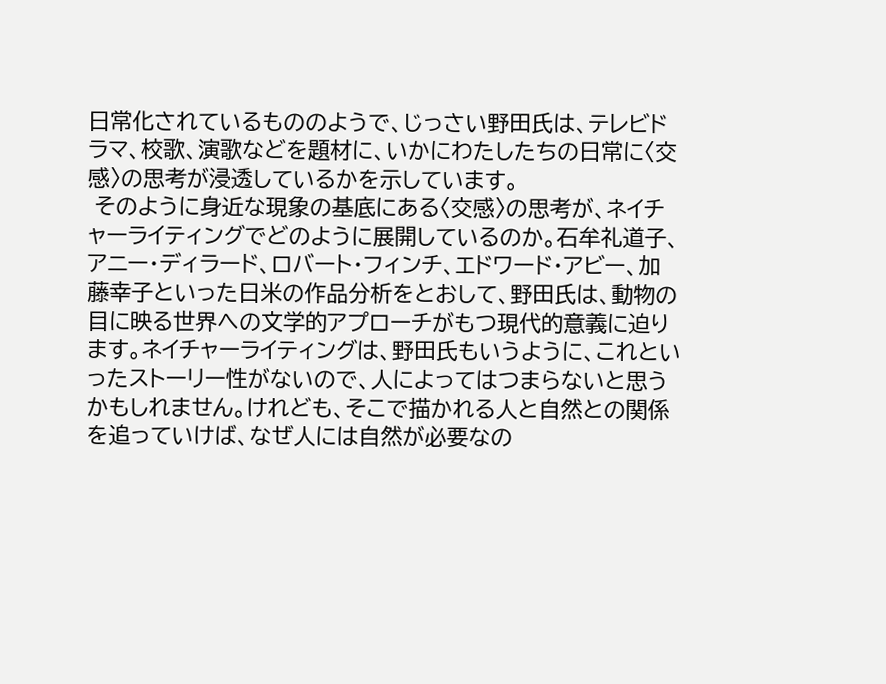日常化されているもののようで、じっさい野田氏は、テレビドラマ、校歌、演歌などを題材に、いかにわたしたちの日常に〈交感〉の思考が浸透しているかを示しています。
 そのように身近な現象の基底にある〈交感〉の思考が、ネイチャーライティングでどのように展開しているのか。石牟礼道子、アニー・ディラード、ロバート・フィンチ、エドワード・アビー、加藤幸子といった日米の作品分析をとおして、野田氏は、動物の目に映る世界への文学的アプローチがもつ現代的意義に迫ります。ネイチャーライティングは、野田氏もいうように、これといったストーリー性がないので、人によってはつまらないと思うかもしれません。けれども、そこで描かれる人と自然との関係を追っていけば、なぜ人には自然が必要なの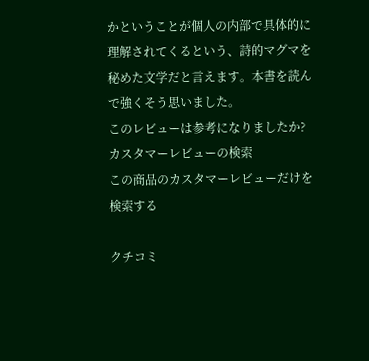かということが個人の内部で具体的に理解されてくるという、詩的マグマを秘めた文学だと言えます。本書を読んで強くそう思いました。
このレビューは参考になりましたか?
カスタマーレビューの検索
この商品のカスタマーレビューだけを検索する

クチコミ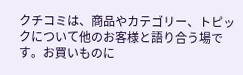クチコミは、商品やカテゴリー、トピックについて他のお客様と語り合う場です。お買いものに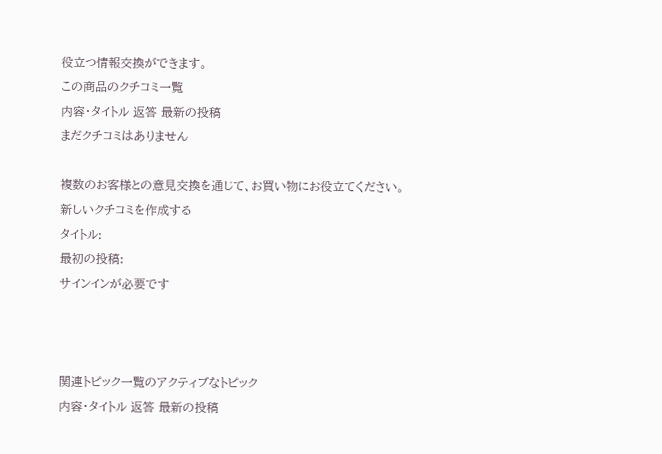役立つ情報交換ができます。
この商品のクチコミ一覧
内容・タイトル 返答 最新の投稿
まだクチコミはありません

複数のお客様との意見交換を通じて、お買い物にお役立てください。
新しいクチコミを作成する
タイトル:
最初の投稿:
サインインが必要です



関連トピック一覧のアクティブなトピック
内容・タイトル 返答 最新の投稿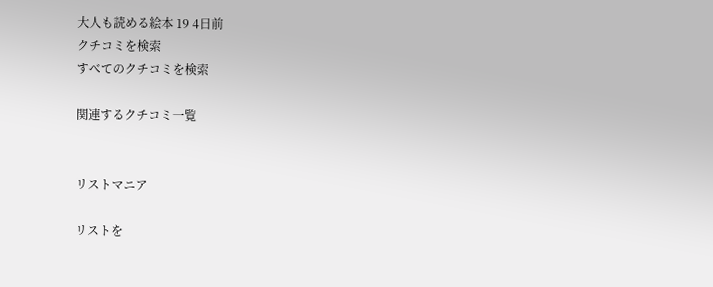大人も読める絵本 19 4日前
クチコミを検索
すべてのクチコミを検索

関連するクチコミ一覧


リストマニア

リストを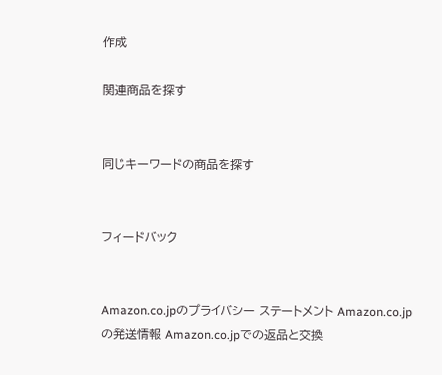作成

関連商品を探す


同じキーワードの商品を探す


フィードバック


Amazon.co.jpのプライバシー ステートメント Amazon.co.jpの発送情報 Amazon.co.jpでの返品と交換